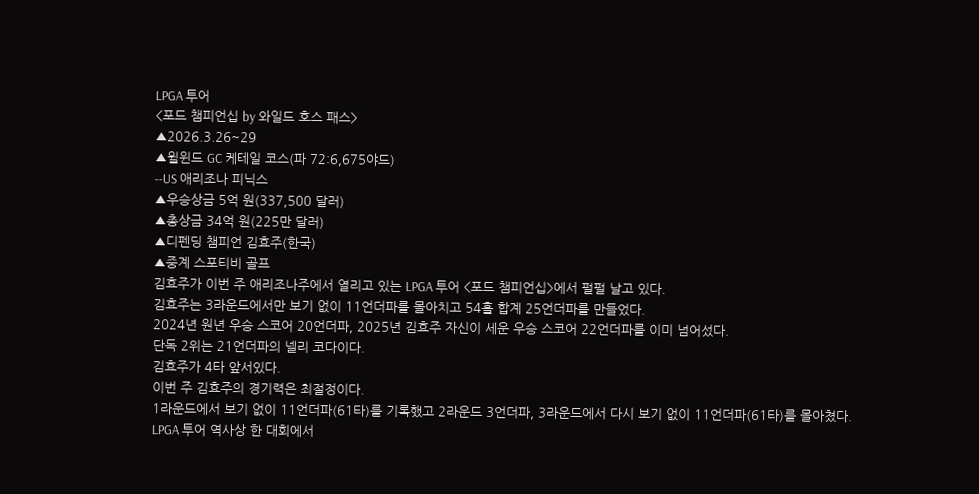LPGA 투어
<포드 챔피언십 by 와일드 호스 패스>
▲2026.3.26~29
▲윌윈드 GC 케테일 코스(파 72:6,675야드)
--US 애리조나 피닉스
▲우승상금 5억 원(337,500 달러)
▲총상금 34억 원(225만 달러)
▲디펜딩 챔피언 김효주(한국)
▲중계 스포티비 골프
김효주가 이번 주 애리조나주에서 열리고 있는 LPGA 투어 <포드 챔피언십>에서 펄펄 날고 있다.
김효주는 3라운드에서만 보기 없이 11언더파를 몰아치고 54홀 합계 25언더파를 만들었다.
2024년 원년 우승 스코어 20언더파, 2025년 김효주 자신이 세운 우승 스코어 22언더파를 이미 넘어섰다.
단독 2위는 21언더파의 넬리 코다이다.
김효주가 4타 앞서있다.
이번 주 김효주의 경기력은 최절정이다.
1라운드에서 보기 없이 11언더파(61타)를 기록했고 2라운드 3언더파, 3라운드에서 다시 보기 없이 11언더파(61타)를 몰아쳤다.
LPGA 투어 역사상 한 대회에서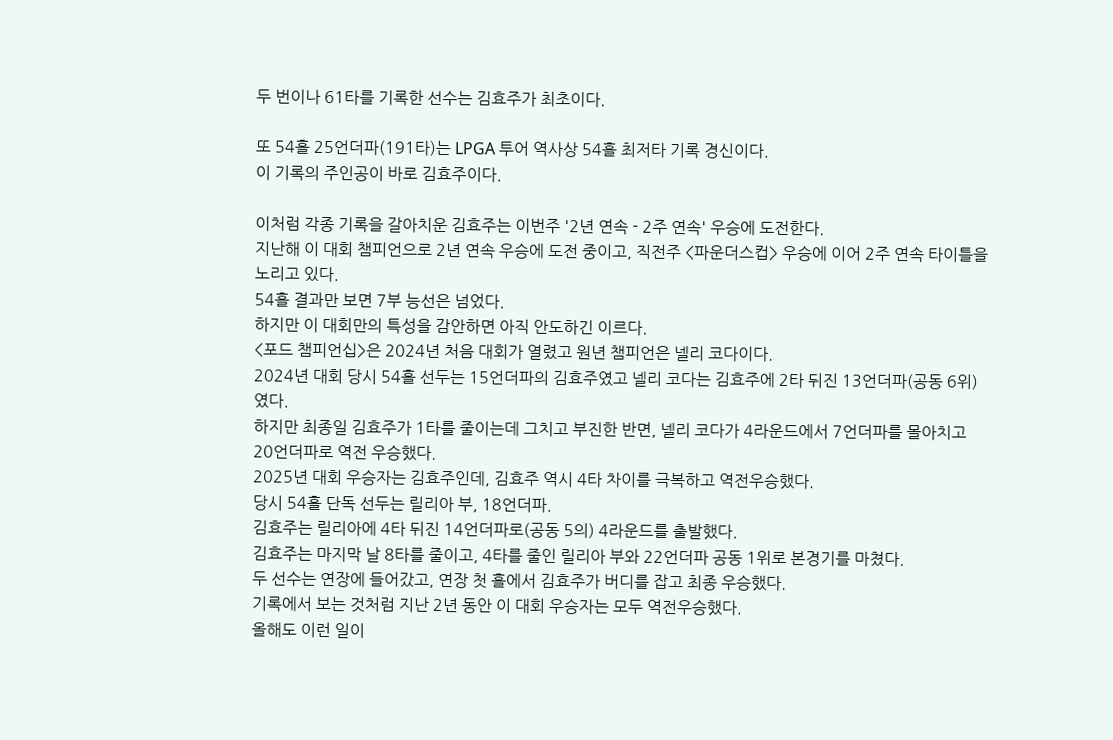두 번이나 61타를 기록한 선수는 김효주가 최초이다.

또 54홀 25언더파(191타)는 LPGA 투어 역사상 54홀 최저타 기록 경신이다.
이 기록의 주인공이 바로 김효주이다.

이처럼 각종 기록을 갈아치운 김효주는 이번주 '2년 연속 - 2주 연속' 우승에 도전한다.
지난해 이 대회 챔피언으로 2년 연속 우승에 도전 중이고, 직전주 <파운더스컵> 우승에 이어 2주 연속 타이틀을 노리고 있다.
54홀 결과만 보면 7부 능선은 넘었다.
하지만 이 대회만의 특성을 감안하면 아직 안도하긴 이르다.
<포드 챔피언십>은 2024년 처음 대회가 열렸고 원년 챔피언은 넬리 코다이다.
2024년 대회 당시 54홀 선두는 15언더파의 김효주였고 넬리 코다는 김효주에 2타 뒤진 13언더파(공동 6위)였다.
하지만 최종일 김효주가 1타를 줄이는데 그치고 부진한 반면, 넬리 코다가 4라운드에서 7언더파를 몰아치고 20언더파로 역전 우승했다.
2025년 대회 우승자는 김효주인데, 김효주 역시 4타 차이를 극복하고 역전우승했다.
당시 54홀 단독 선두는 릴리아 부, 18언더파.
김효주는 릴리아에 4타 뒤진 14언더파로(공동 5의) 4라운드를 출발했다.
김효주는 마지막 날 8타를 줄이고, 4타를 줄인 릴리아 부와 22언더파 공동 1위로 본경기를 마쳤다.
두 선수는 연장에 들어갔고, 연장 첫 홀에서 김효주가 버디를 잡고 최종 우승했다.
기록에서 보는 것처럼 지난 2년 동안 이 대회 우승자는 모두 역전우승했다.
올해도 이런 일이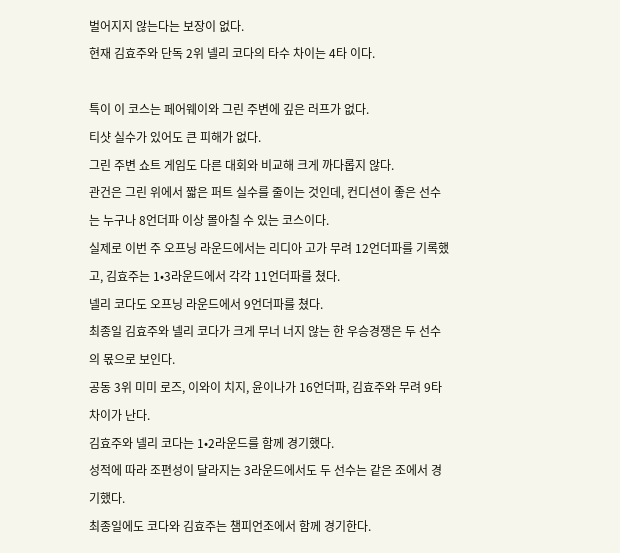벌어지지 않는다는 보장이 없다.
현재 김효주와 단독 2위 넬리 코다의 타수 차이는 4타 이다.

특이 이 코스는 페어웨이와 그린 주변에 깊은 러프가 없다.
티샷 실수가 있어도 큰 피해가 없다.
그린 주변 쇼트 게임도 다른 대회와 비교해 크게 까다롭지 않다.
관건은 그린 위에서 짧은 퍼트 실수를 줄이는 것인데, 컨디션이 좋은 선수는 누구나 8언더파 이상 몰아칠 수 있는 코스이다.
실제로 이번 주 오프닝 라운드에서는 리디아 고가 무려 12언더파를 기록했고, 김효주는 1•3라운드에서 각각 11언더파를 쳤다.
넬리 코다도 오프닝 라운드에서 9언더파를 쳤다.
최종일 김효주와 넬리 코다가 크게 무너 너지 않는 한 우승경쟁은 두 선수의 몫으로 보인다.
공동 3위 미미 로즈, 이와이 치지, 윤이나가 16언더파, 김효주와 무려 9타 차이가 난다.
김효주와 넬리 코다는 1•2라운드를 함께 경기했다.
성적에 따라 조편성이 달라지는 3라운드에서도 두 선수는 같은 조에서 경기했다.
최종일에도 코다와 김효주는 챔피언조에서 함께 경기한다.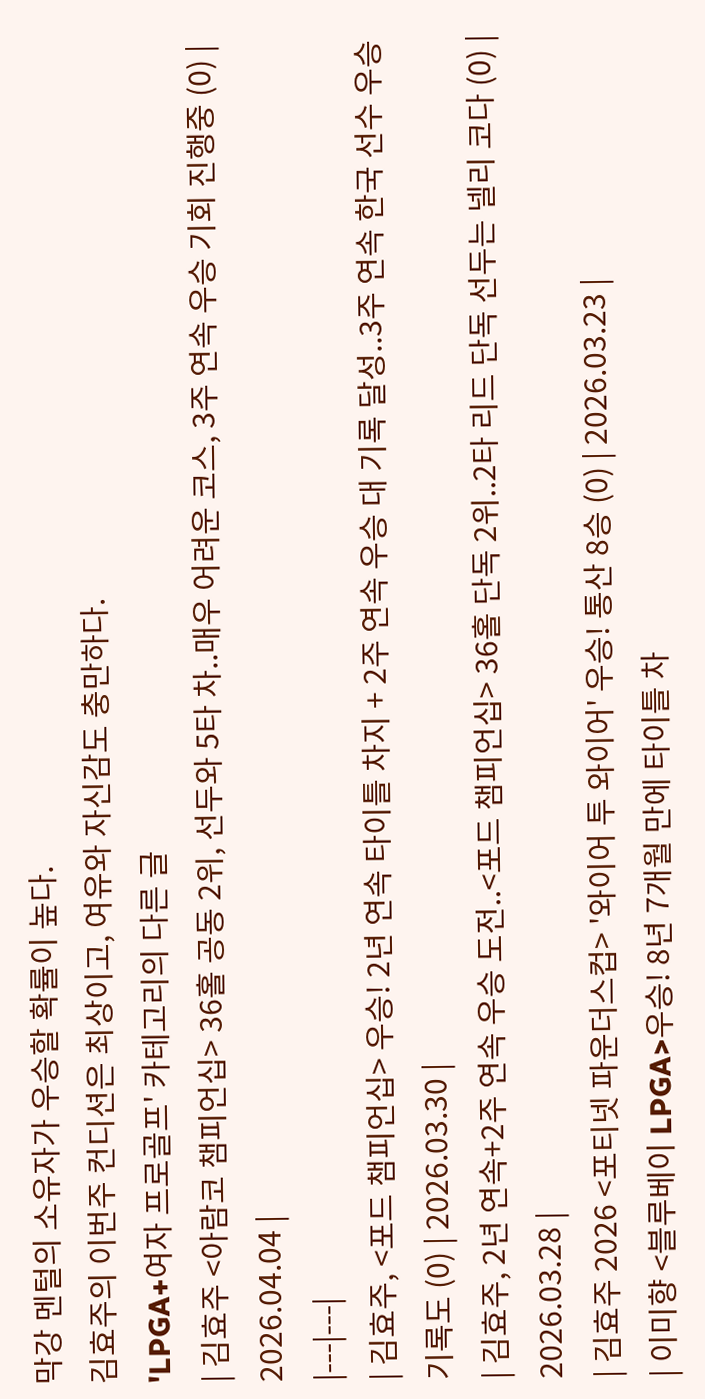막강 멘털의 소유자가 우승할 확률이 높다.
김효주의 이번주 컨디션은 최상이고, 여유와 자신감도 충만하다.
'LPGA+여자 프로골프' 카테고리의 다른 글
| 김효주 <아람코 챔피언십> 36홀 공동 2위, 선두와 5타 차..매우 어려운 코스, 3주 연속 우승 기회 진행중 (0) | 2026.04.04 |
|---|---|
| 김효주, <포드 챔피언십> 우승! 2년 연속 타이틀 차지 + 2주 연속 우승 대 기록 달성..3주 연속 한국 선수 우승 기록도 (0) | 2026.03.30 |
| 김효주, 2년 연속+2주 연속 우승 도전..<포드 챔피언십> 36홀 단독 2위..2타 리드 단독 선두는 넬리 코다 (0) | 2026.03.28 |
| 김효주 2026 <포티넷 파운더스컵> '와이어 투 와이어' 우승! 통산 8승 (0) | 2026.03.23 |
| 이미향 <블루베이 LPGA>우승! 8년 7개월 만에 타이틀 차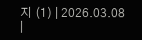지 (1) | 2026.03.08 |